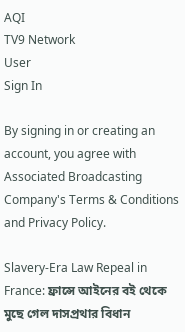AQI
TV9 Network
User
Sign In

By signing in or creating an account, you agree with Associated Broadcasting Company's Terms & Conditions and Privacy Policy.

Slavery-Era Law Repeal in France: ফ্রান্সে আইনের বই থেকে মুছে গেল দাসপ্রথার বিধান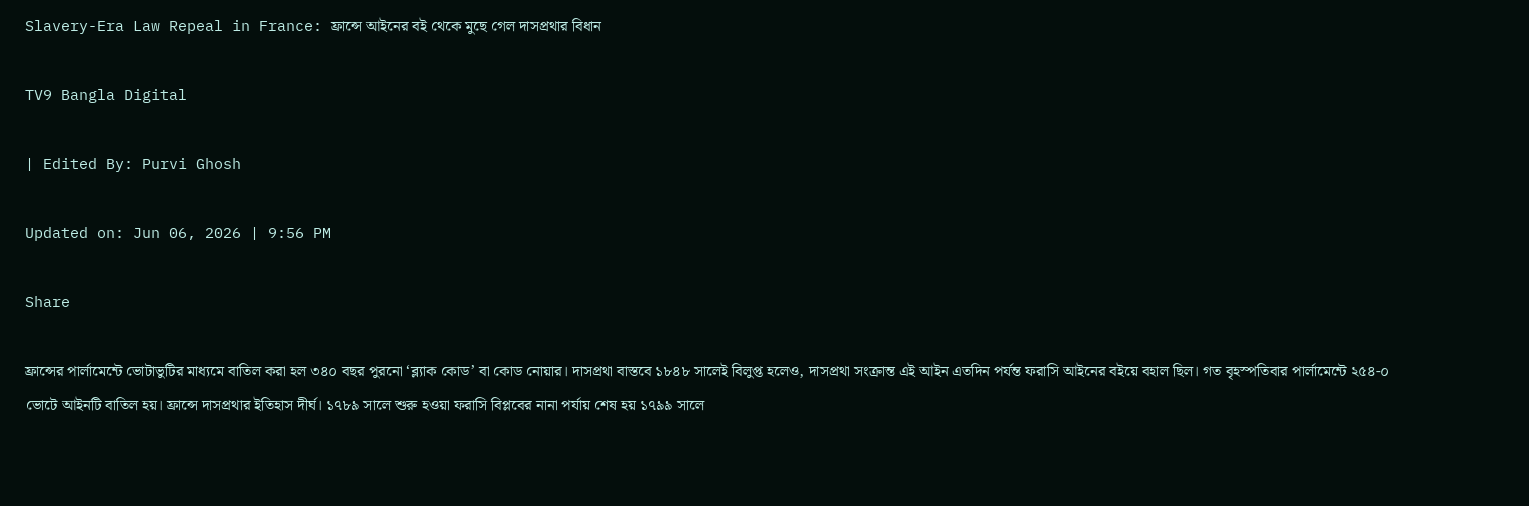Slavery-Era Law Repeal in France: ফ্রান্সে আইনের বই থেকে মুছে গেল দাসপ্রথার বিধান

TV9 Bangla Digital

| Edited By: Purvi Ghosh

Updated on: Jun 06, 2026 | 9:56 PM

Share

ফ্রান্সের পার্লামেন্টে ভোটাভুটির মাধ্যমে বাতিল করা হল ৩৪০ বছর পুরনো ‘ব্ল্যাক কোড’ বা কোড নোয়ার। দাসপ্রথা বাস্তবে ১৮৪৮ সালেই বিলুপ্ত হলেও, দাসপ্রথা সংক্রান্ত এই আইন এতদিন পর্যন্ত ফরাসি আইনের বইয়ে বহাল ছিল। গত বৃহস্পতিবার পার্লামেন্টে ২৫৪-০ ভোটে আইনটি বাতিল হয়। ফ্রান্সে দাসপ্রথার ইতিহাস দীর্ঘ। ১৭৮৯ সালে শুরু হওয়া ফরাসি বিপ্লবের নানা পর্যায় শেষ হয় ১৭৯৯ সালে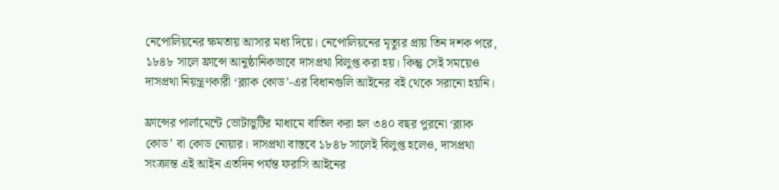নেপোলিয়নের ক্ষমতায় আসার মধ্য দিয়ে। নেপোলিয়নের মৃত্যুর প্রায় তিন দশক পরে, ১৮৪৮ সালে ফ্রান্সে আনুষ্ঠানিকভাবে দাসপ্রথা বিলুপ্ত করা হয়। কিন্তু সেই সময়েও দাসপ্রথা নিয়ন্ত্রণকারী ‘ব্ল্যাক কোড’-এর বিধানগুলি আইনের বই থেকে সরানো হয়নি।

ফ্রান্সের পার্লামেন্টে ভোটাভুটির মাধ্যমে বাতিল করা হল ৩৪০ বছর পুরনো ‘ব্ল্যাক কোড’ বা কোড নোয়ার। দাসপ্রথা বাস্তবে ১৮৪৮ সালেই বিলুপ্ত হলেও, দাসপ্রথা সংক্রান্ত এই আইন এতদিন পর্যন্ত ফরাসি আইনের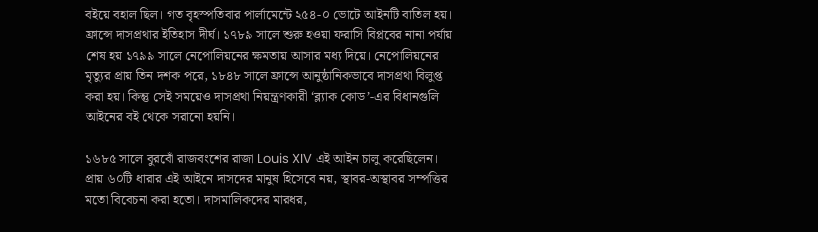বইয়ে বহাল ছিল। গত বৃহস্পতিবার পার্লামেন্টে ২৫৪-০ ভোটে আইনটি বাতিল হয়। ফ্রান্সে দাসপ্রথার ইতিহাস দীর্ঘ। ১৭৮৯ সালে শুরু হওয়া ফরাসি বিপ্লবের নানা পর্যায় শেষ হয় ১৭৯৯ সালে নেপোলিয়নের ক্ষমতায় আসার মধ্য দিয়ে। নেপোলিয়নের মৃত্যুর প্রায় তিন দশক পরে, ১৮৪৮ সালে ফ্রান্সে আনুষ্ঠানিকভাবে দাসপ্রথা বিলুপ্ত করা হয়। কিন্তু সেই সময়েও দাসপ্রথা নিয়ন্ত্রণকারী ‘ব্ল্যাক কোড’-এর বিধানগুলি আইনের বই থেকে সরানো হয়নি।

১৬৮৫ সালে বুরবোঁ রাজবংশের রাজা Louis XIV এই আইন চালু করেছিলেন। প্রায় ৬০টি ধারার এই আইনে দাসদের মানুষ হিসেবে নয়, স্থাবর-অস্থাবর সম্পত্তির মতো বিবেচনা করা হতো। দাসমালিকদের মারধর,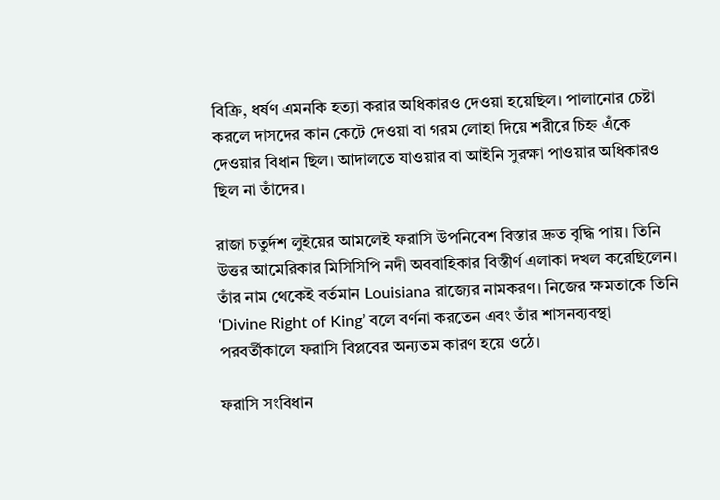বিক্রি, ধর্ষণ এমনকি হত্যা করার অধিকারও দেওয়া হয়েছিল। পালানোর চেষ্টা করলে দাসদের কান কেটে দেওয়া বা গরম লোহা দিয়ে শরীরে চিহ্ন এঁকে দেওয়ার বিধান ছিল। আদালতে যাওয়ার বা আইনি সুরক্ষা পাওয়ার অধিকারও ছিল না তাঁদের।

রাজা চতুর্দশ লুইয়ের আমলেই ফরাসি উপনিবেশ বিস্তার দ্রুত বৃদ্ধি পায়। তিনি উত্তর আমেরিকার মিসিসিপি নদী অববাহিকার বিস্তীর্ণ এলাকা দখল করেছিলেন। তাঁর নাম থেকেই বর্তমান Louisiana রাজ্যের নামকরণ। নিজের ক্ষমতাকে তিনি ‘Divine Right of King’ বলে বর্ণনা করতেন এবং তাঁর শাসনব্যবস্থা পরবর্তীকালে ফরাসি বিপ্লবের অন্যতম কারণ হয়ে ওঠে।

ফরাসি সংবিধান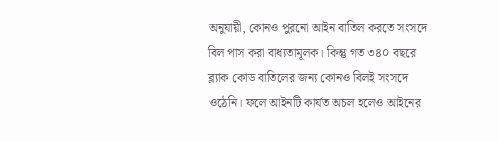অনুযায়ী, কোনও পুরনো আইন বাতিল করতে সংসদে বিল পাস করা বাধ্যতামূলক। কিন্তু গত ৩৪০ বছরে ব্ল্যাক কোড বাতিলের জন্য কোনও বিলই সংসদে ওঠেনি। ফলে আইনটি কার্যত অচল হলেও আইনের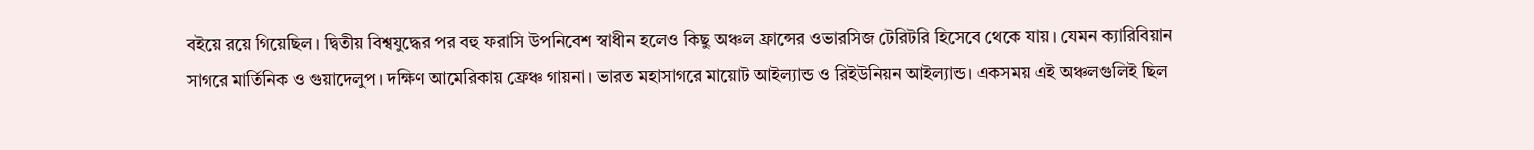বইয়ে রয়ে গিয়েছিল। দ্বিতীয় বিশ্বযুদ্ধের পর বহু ফরাসি উপনিবেশ স্বাধীন হলেও কিছু অঞ্চল ফ্রান্সের ওভারসিজ টেরিটরি হিসেবে থেকে যায়। যেমন ক্যারিবিয়ান সাগরে মার্তিনিক ও গুয়াদেলুপ। দক্ষিণ আমেরিকায় ফ্রেঞ্চ গায়না। ভারত মহাসাগরে মায়োট আইল্যান্ড ও রিইউনিয়ন আইল্যান্ড। একসময় এই অঞ্চলগুলিই ছিল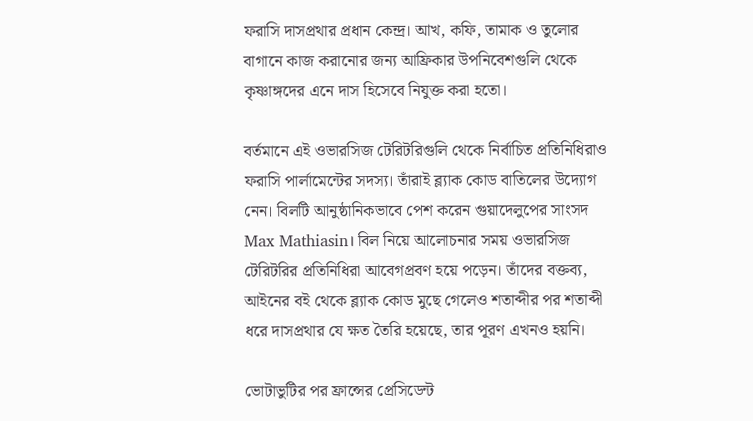ফরাসি দাসপ্রথার প্রধান কেন্দ্র। আখ, কফি, তামাক ও তুলোর বাগানে কাজ করানোর জন্য আফ্রিকার উপনিবেশগুলি থেকে কৃষ্ণাঙ্গদের এনে দাস হিসেবে নিযুক্ত করা হতো।

বর্তমানে এই ওভারসিজ টেরিটরিগুলি থেকে নির্বাচিত প্রতিনিধিরাও ফরাসি পার্লামেন্টের সদস্য। তাঁরাই ব্ল্যাক কোড বাতিলের উদ্যোগ নেন। বিলটি আনুষ্ঠানিকভাবে পেশ করেন গুয়াদেলুপের সাংসদ Max Mathiasin। বিল নিয়ে আলোচনার সময় ওভারসিজ টেরিটরির প্রতিনিধিরা আবেগপ্রবণ হয়ে পড়েন। তাঁদের বক্তব্য, আইনের বই থেকে ব্ল্যাক কোড মুছে গেলেও শতাব্দীর পর শতাব্দী ধরে দাসপ্রথার যে ক্ষত তৈরি হয়েছে, তার পূরণ এখনও হয়নি।

ভোটাভুটির পর ফ্রান্সের প্রেসিডেন্ট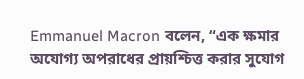Emmanuel Macron বলেন, “এক ক্ষমার অযোগ্য অপরাধের প্রায়শ্চিত্ত করার সুযোগ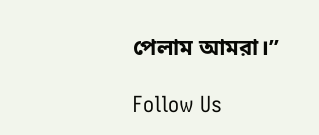পেলাম আমরা।”

Follow Us